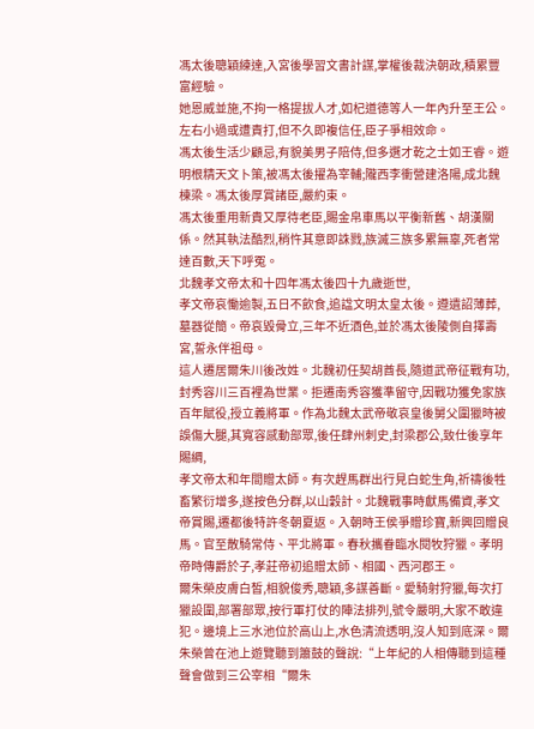馮太後聰穎練達,入宮後學習文書計謀,掌權後裁決朝政,積累豐富經驗。
她恩威並施,不拘一格提拔人才,如杞道德等人一年內升至王公。左右小過或遭責打,但不久即複信任,臣子爭相效命。
馮太後生活少顧忌,有貌美男子陪侍,但多選才乾之士如王睿。遊明根精天文卜策,被馮太後擢為宰輔;隴西李衝營建洛陽,成北魏棟梁。馮太後厚賞諸臣,嚴約束。
馮太後重用新貴又厚待老臣,賜金帛車馬以平衡新舊、胡漢關係。然其執法酷烈,稍忤其意即誅戮,族滅三族多累無辜,死者常達百數,天下呼冤。
北魏孝文帝太和十四年馮太後四十九歲逝世,
孝文帝哀慟逾製,五日不飲食,追諡文明太皇太後。遵遺詔薄葬,墓器從簡。帝哀毀骨立,三年不近酒色,並於馮太後陵側自擇壽宮,誓永伴祖母。
這人遷居爾朱川後改姓。北魏初任契胡酋長,隨道武帝征戰有功,封秀容川三百裡為世業。拒遷南秀容獲準留守,因戰功獲免家族百年賦役,授立義將軍。作為北魏太武帝敬哀皇後舅父圍獵時被誤傷大腿,其寬容感動部眾,後任肆州刺史,封梁郡公,致仕後享年賜綢,
孝文帝太和年間贈太師。有次趕馬群出行見白蛇生角,祈禱後牲畜繁衍增多,遂按色分群,以山穀計。北魏戰事時獻馬備資,孝文帝賞賜,遷都後特許冬朝夏返。入朝時王侯爭贈珍寶,新興回贈良馬。官至散騎常侍、平北將軍。春秋攜眷臨水閱牧狩獵。孝明帝時傳爵於子,孝莊帝初追贈太師、相國、西河郡王。
爾朱榮皮膚白皙,相貌俊秀,聰穎,多謀善斷。愛騎射狩獵,每次打獵設圍,部署部眾,按行軍打仗的陣法排列,號令嚴明,大家不敢違犯。邊境上三水池位於高山上,水色清流透明,沒人知到底深。爾朱榮曾在池上遊覽聽到簫鼓的聲說:“上年紀的人相傳聽到這種聲會做到三公宰相“爾朱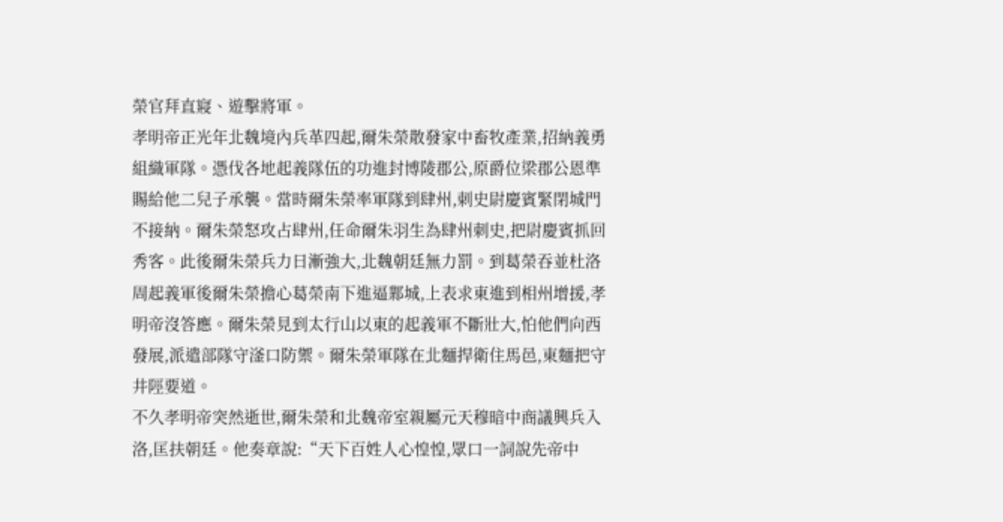榮官拜直寢、遊擊將軍。
孝明帝正光年北魏境內兵革四起,爾朱榮散發家中畜牧產業,招納義勇組織軍隊。憑伐各地起義隊伍的功進封博陵郡公,原爵位梁郡公恩準賜給他二兒子承襲。當時爾朱榮率軍隊到肆州,刺史尉慶賓緊閉城門不接納。爾朱榮怒攻占肆州,任命爾朱羽生為肆州刺史,把尉慶賓抓回秀客。此後爾朱榮兵力日漸強大,北魏朝廷無力罰。到葛榮吞並杜洛周起義軍後爾朱榮擔心葛榮南下進逼鄴城,上表求東進到相州增援,孝明帝沒答應。爾朱榮見到太行山以東的起義軍不斷壯大,怕他們向西發展,派遣部隊守滏口防禦。爾朱榮軍隊在北麵捍衛住馬邑,東麵把守井陘要道。
不久孝明帝突然逝世,爾朱榮和北魏帝室親屬元天穆暗中商議興兵入洛,匡扶朝廷。他奏章說:“天下百姓人心惶惶,眾口一詞說先帝中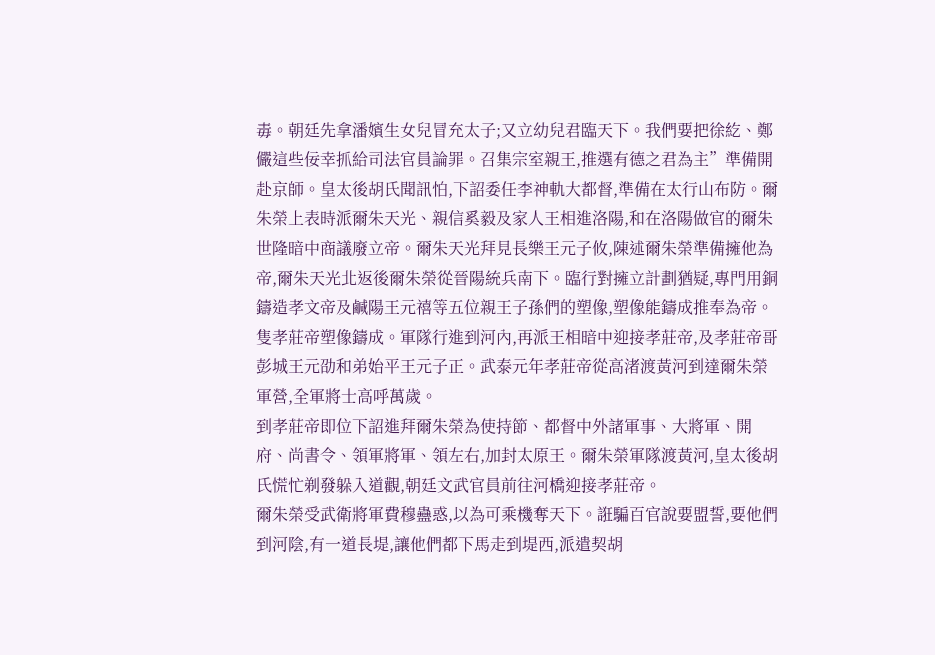毒。朝廷先拿潘嬪生女兒冒充太子;又立幼兒君臨天下。我們要把徐紇、鄭儼這些佞幸抓給司法官員論罪。召集宗室親王,推選有德之君為主”準備開赴京師。皇太後胡氏聞訊怕,下詔委任李神軌大都督,準備在太行山布防。爾朱榮上表時派爾朱天光、親信奚毅及家人王相進洛陽,和在洛陽做官的爾朱世隆暗中商議廢立帝。爾朱天光拜見長樂王元子攸,陳述爾朱榮準備擁他為帝,爾朱天光北返後爾朱榮從晉陽統兵南下。臨行對擁立計劃猶疑,專門用銅鑄造孝文帝及鹹陽王元禧等五位親王子孫們的塑像,塑像能鑄成推奉為帝。隻孝莊帝塑像鑄成。軍隊行進到河內,再派王相暗中迎接孝莊帝,及孝莊帝哥彭城王元劭和弟始平王元子正。武泰元年孝莊帝從高渚渡黃河到達爾朱榮軍營,全軍將士高呼萬歲。
到孝莊帝即位下詔進拜爾朱榮為使持節、都督中外諸軍事、大將軍、開府、尚書令、領軍將軍、領左右,加封太原王。爾朱榮軍隊渡黃河,皇太後胡氏慌忙剃發躲入道觀,朝廷文武官員前往河橋迎接孝莊帝。
爾朱榮受武衛將軍費穆蠱惑,以為可乘機奪天下。誑騙百官說要盟誓,要他們到河陰,有一道長堤,讓他們都下馬走到堤西,派遣契胡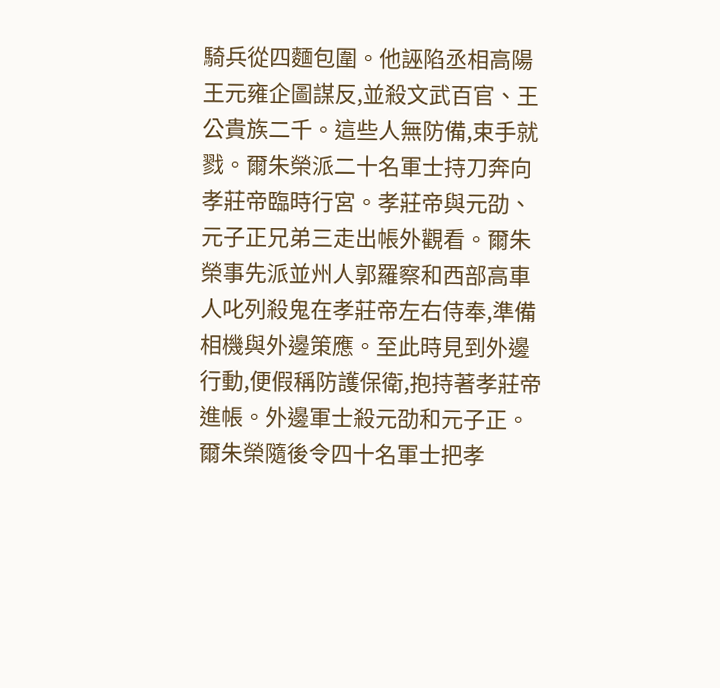騎兵從四麵包圍。他誣陷丞相高陽王元雍企圖謀反,並殺文武百官、王公貴族二千。這些人無防備,束手就戮。爾朱榮派二十名軍士持刀奔向孝莊帝臨時行宮。孝莊帝與元劭、元子正兄弟三走出帳外觀看。爾朱榮事先派並州人郭羅察和西部高車人叱列殺鬼在孝莊帝左右侍奉,準備相機與外邊策應。至此時見到外邊行動,便假稱防護保衛,抱持著孝莊帝進帳。外邊軍士殺元劭和元子正。爾朱榮隨後令四十名軍士把孝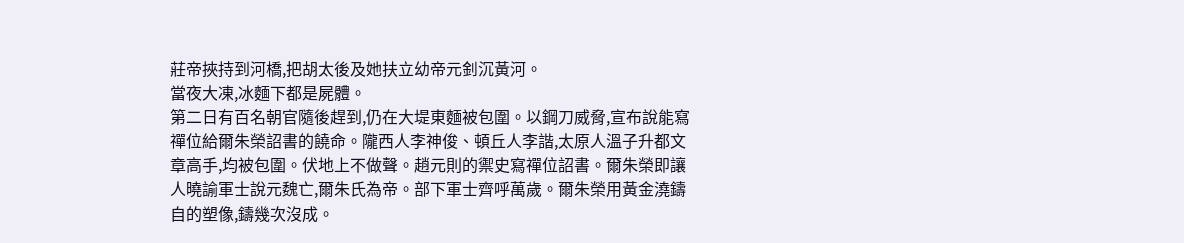莊帝挾持到河橋,把胡太後及她扶立幼帝元釗沉黃河。
當夜大凍,冰麵下都是屍體。
第二日有百名朝官隨後趕到,仍在大堤東麵被包圍。以鋼刀威脅,宣布說能寫禪位給爾朱榮詔書的饒命。隴西人李神俊、頓丘人李諧,太原人溫子升都文章高手,均被包圍。伏地上不做聲。趙元則的禦史寫禪位詔書。爾朱榮即讓人曉諭軍士說元魏亡,爾朱氏為帝。部下軍士齊呼萬歲。爾朱榮用黃金澆鑄自的塑像,鑄幾次沒成。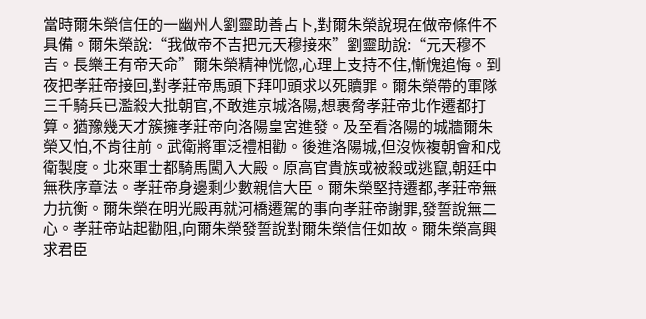當時爾朱榮信任的一幽州人劉靈助善占卜,對爾朱榮說現在做帝條件不具備。爾朱榮說:“我做帝不吉把元天穆接來”劉靈助說:“元天穆不吉。長樂王有帝天命”爾朱榮精神恍惚,心理上支持不住,慚愧追悔。到夜把孝莊帝接回,對孝莊帝馬頭下拜叩頭求以死贖罪。爾朱榮帶的軍隊三千騎兵已濫殺大批朝官,不敢進京城洛陽,想裹脅孝莊帝北作遷都打算。猶豫幾天才簇擁孝莊帝向洛陽皇宮進發。及至看洛陽的城牆爾朱榮又怕,不肯往前。武衛將軍泛禮相勸。後進洛陽城,但沒恢複朝會和戍衛製度。北來軍士都騎馬闖入大殿。原高官貴族或被殺或逃竄,朝廷中無秩序章法。孝莊帝身邊剩少數親信大臣。爾朱榮堅持遷都,孝莊帝無力抗衡。爾朱榮在明光殿再就河橋遷駕的事向孝莊帝謝罪,發誓說無二心。孝莊帝站起勸阻,向爾朱榮發誓說對爾朱榮信任如故。爾朱榮高興求君臣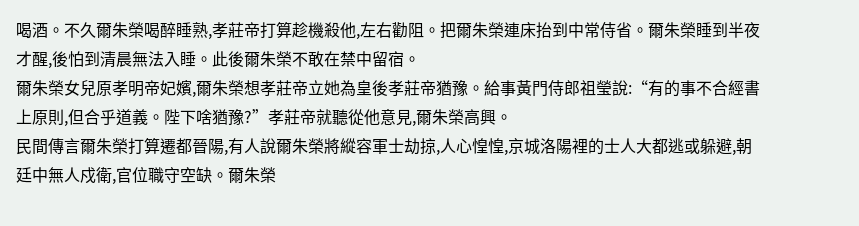喝酒。不久爾朱榮喝醉睡熟,孝莊帝打算趁機殺他,左右勸阻。把爾朱榮連床抬到中常侍省。爾朱榮睡到半夜才醒,後怕到清晨無法入睡。此後爾朱榮不敢在禁中留宿。
爾朱榮女兒原孝明帝妃嬪,爾朱榮想孝莊帝立她為皇後孝莊帝猶豫。給事黃門侍郎祖瑩說:“有的事不合經書上原則,但合乎道義。陛下啥猶豫?”孝莊帝就聽從他意見,爾朱榮高興。
民間傳言爾朱榮打算遷都晉陽,有人說爾朱榮將縱容軍士劫掠,人心惶惶,京城洛陽裡的士人大都逃或躲避,朝廷中無人戍衛,官位職守空缺。爾朱榮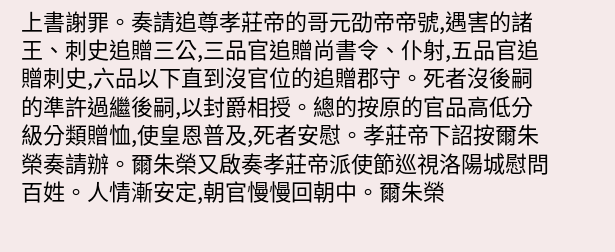上書謝罪。奏請追尊孝莊帝的哥元劭帝帝號,遇害的諸王、刺史追贈三公,三品官追贈尚書令、仆射,五品官追贈刺史,六品以下直到沒官位的追贈郡守。死者沒後嗣的準許過繼後嗣,以封爵相授。總的按原的官品高低分級分類贈恤,使皇恩普及,死者安慰。孝莊帝下詔按爾朱榮奏請辦。爾朱榮又啟奏孝莊帝派使節巡視洛陽城慰問百姓。人情漸安定,朝官慢慢回朝中。爾朱榮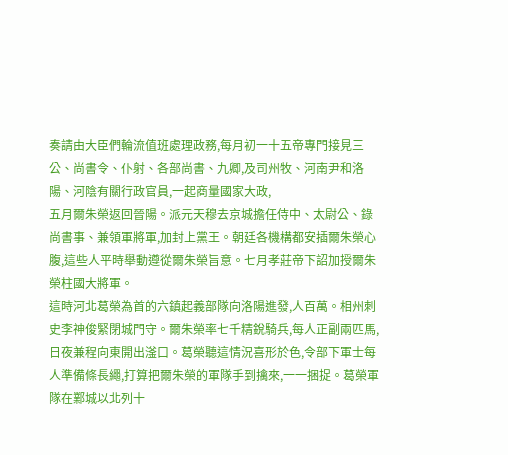奏請由大臣們輪流值班處理政務,每月初一十五帝專門接見三公、尚書令、仆射、各部尚書、九卿,及司州牧、河南尹和洛陽、河陰有關行政官員,一起商量國家大政,
五月爾朱榮返回晉陽。派元天穆去京城擔任侍中、太尉公、錄尚書事、兼領軍將軍,加封上黨王。朝廷各機構都安插爾朱榮心腹,這些人平時舉動遵從爾朱榮旨意。七月孝莊帝下詔加授爾朱榮柱國大將軍。
這時河北葛榮為首的六鎮起義部隊向洛陽進發,人百萬。相州刺史李神俊緊閉城門守。爾朱榮率七千精銳騎兵,每人正副兩匹馬,日夜兼程向東開出滏口。葛榮聽這情況喜形於色,令部下軍士每人準備條長繩,打算把爾朱榮的軍隊手到擒來,一一捆捉。葛榮軍隊在鄴城以北列十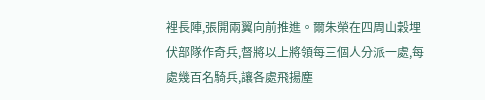裡長陣,張開兩翼向前推進。爾朱榮在四周山穀埋伏部隊作奇兵,督將以上將領每三個人分派一處,每處幾百名騎兵,讓各處飛揚塵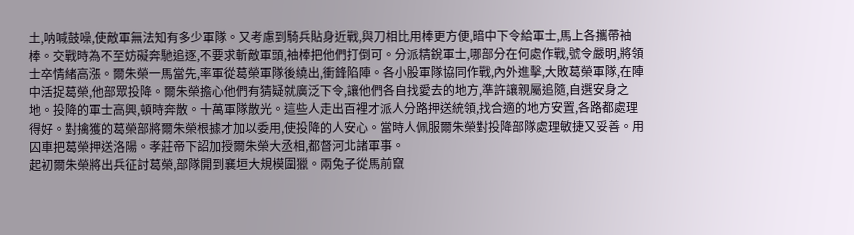土,呐喊鼓噪,使敵軍無法知有多少軍隊。又考慮到騎兵貼身近戰,與刀相比用棒更方便,暗中下令給軍士,馬上各攜帶袖棒。交戰時為不至妨礙奔馳追逐,不要求斬敵軍頭,袖棒把他們打倒可。分派精銳軍士,哪部分在何處作戰,號令嚴明,將領士卒情緒高漲。爾朱榮一馬當先,率軍從葛榮軍隊後繞出,衝鋒陷陣。各小股軍隊協同作戰,內外進擊,大敗葛榮軍隊,在陣中活捉葛榮,他部眾投降。爾朱榮擔心他們有猜疑就廣泛下令,讓他們各自找愛去的地方,準許讓親屬追隨,自選安身之地。投降的軍士高興,頓時奔散。十萬軍隊散光。這些人走出百裡才派人分路押送統領,找合適的地方安置,各路都處理得好。對擒獲的葛榮部將爾朱榮根據才加以委用,使投降的人安心。當時人佩服爾朱榮對投降部隊處理敏捷又妥善。用囚車把葛榮押送洛陽。孝莊帝下詔加授爾朱榮大丞相,都督河北諸軍事。
起初爾朱榮將出兵征討葛榮,部隊開到襄垣大規模圍獵。兩兔子從馬前竄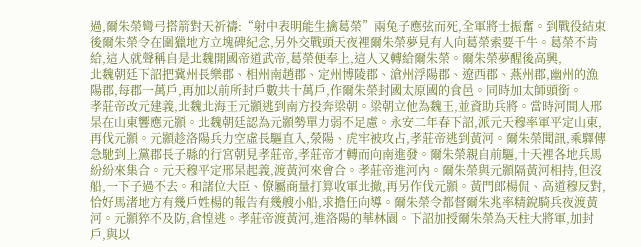過,爾朱榮彎弓搭箭對天祈禱:“射中表明能生擒葛榮”兩兔子應弦而死,全軍將士振奮。到戰役結束後爾朱榮令在圍獵地方立塊碑紀念,另外交戰頭天夜裡爾朱榮夢見有人向葛榮索要千牛。葛榮不肯給,這人就聲稱自是北魏開國帝道武帝,葛榮便奉上,這人又轉給爾朱榮。爾朱榮夢醒後高興,
北魏朝廷下詔把冀州長樂郡、相州南趙郡、定州博陵郡、滄州浮陽郡、遼西郡、燕州郡,幽州的漁陽郡,每郡一萬戶,再加以前所封戶數共十萬戶,作爾朱榮封國太原國的食邑。同時加太師頭銜。
孝莊帝改元建義,北魏北海王元顥逃到南方投奔梁朝。梁朝立他為魏王,並資助兵將。當時河間人邢杲在山東響應元顥。北魏朝廷認為元顥勢單力弱不足慮。永安二年春下詔,派元天穆率軍平定山東,再伐元顥。元顥趁洛陽兵力空虛長驅直入,滎陽、虎牢被攻占,孝莊帝逃到黃河。爾朱榮聞訊,乘驛傳急馳到上黨郡長子縣的行宮朝見孝莊帝,孝莊帝才轉而向南進發。爾朱榮親自前驅,十天裡各地兵馬紛紛來集合。元天穆平定邢杲起義,渡黃河來會合。孝莊帝進河內。爾朱榮與元顥隔黃河相持,但沒船,一下子過不去。和諸位大臣、僚屬商量打算收軍北撤,再另作伐元顥。黃門郎楊侃、高道穆反對,恰好馬渚地方有幾戶姓楊的報告有幾艘小船,求擔任向導。爾朱榮令都督爾朱兆率精銳騎兵夜渡黃河。元顥猝不及防,倉惶逃。孝莊帝渡黃河,進洛陽的華林園。下詔加授爾朱榮為天柱大將軍,加封戶,與以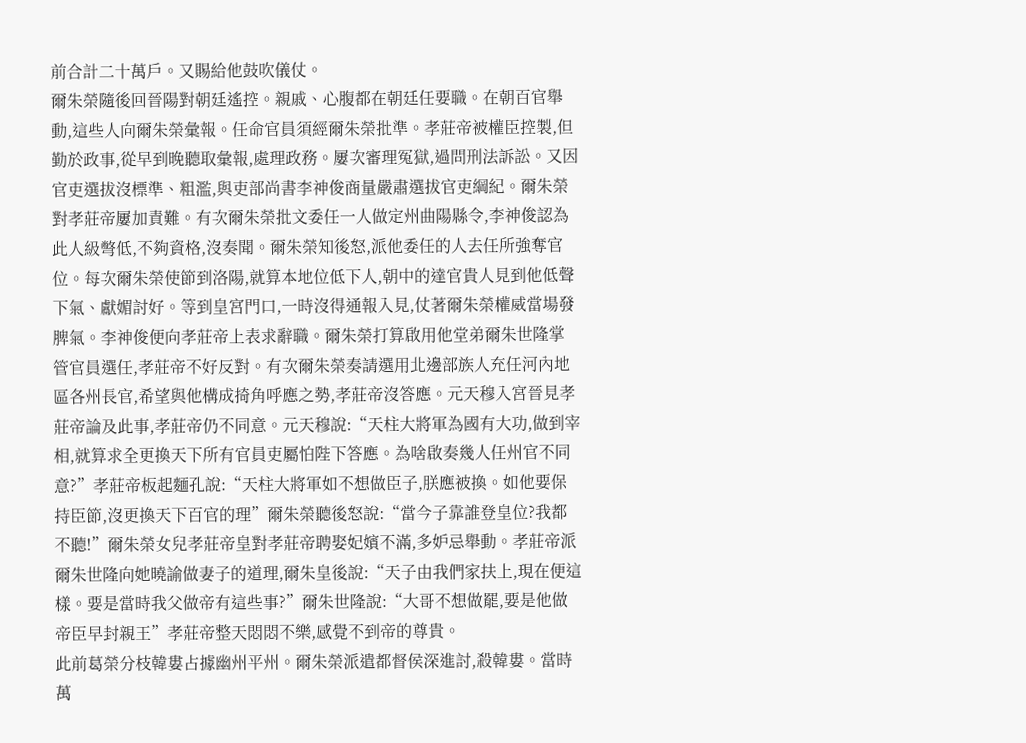前合計二十萬戶。又賜給他鼓吹儀仗。
爾朱榮隨後回晉陽對朝廷遙控。親戚、心腹都在朝廷任要職。在朝百官舉動,這些人向爾朱榮彙報。任命官員須經爾朱榮批準。孝莊帝被權臣控製,但勤於政事,從早到晚聽取彙報,處理政務。屢次審理冤獄,過問刑法訴訟。又因官吏選拔沒標準、粗濫,與吏部尚書李神俊商量嚴肅選拔官吏綱紀。爾朱榮對孝莊帝屢加責難。有次爾朱榮批文委任一人做定州曲陽縣令,李神俊認為此人級彆低,不夠資格,沒奏聞。爾朱榮知後怒,派他委任的人去任所強奪官位。每次爾朱榮使節到洛陽,就算本地位低下人,朝中的達官貴人見到他低聲下氣、獻媚討好。等到皇宮門口,一時沒得通報入見,仗著爾朱榮權威當場發脾氣。李神俊便向孝莊帝上表求辭職。爾朱榮打算啟用他堂弟爾朱世隆掌管官員選任,孝莊帝不好反對。有次爾朱榮奏請選用北邊部族人充任河內地區各州長官,希望與他構成掎角呼應之勢,孝莊帝沒答應。元天穆入宮晉見孝莊帝論及此事,孝莊帝仍不同意。元天穆說:“天柱大將軍為國有大功,做到宰相,就算求全更換天下所有官員吏屬怕陛下答應。為啥啟奏幾人任州官不同意?”孝莊帝板起麵孔說:“天柱大將軍如不想做臣子,朕應被換。如他要保持臣節,沒更換天下百官的理”爾朱榮聽後怒說:“當今子靠誰登皇位?我都不聽!”爾朱榮女兒孝莊帝皇對孝莊帝聘娶妃嬪不滿,多妒忌舉動。孝莊帝派爾朱世隆向她曉諭做妻子的道理,爾朱皇後說:“天子由我們家扶上,現在便這樣。要是當時我父做帝有這些事?”爾朱世隆說:“大哥不想做罷,要是他做帝臣早封親王”孝莊帝整天悶悶不樂,感覺不到帝的尊貴。
此前葛榮分枝韓婁占據幽州平州。爾朱榮派遣都督侯深進討,殺韓婁。當時萬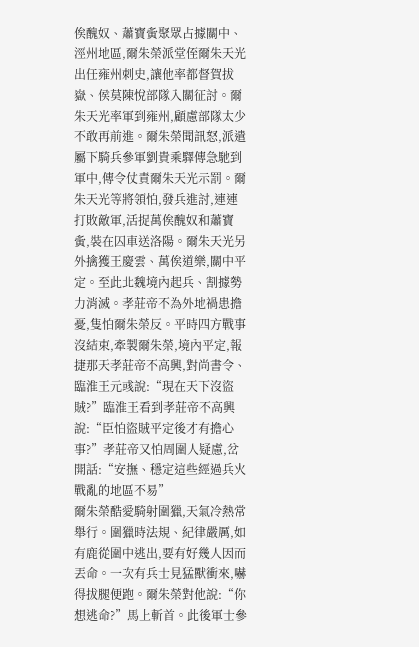俟醜奴、蕭寶夤聚眾占據關中、涇州地區,爾朱榮派堂侄爾朱天光出任雍州刺史,讓他率都督賀拔嶽、侯莫陳悅部隊入關征討。爾朱天光率軍到雍州,顧慮部隊太少不敢再前進。爾朱榮聞訊怒,派遣屬下騎兵參軍劉貴乘驛傳急馳到軍中,傳令仗責爾朱天光示罰。爾朱天光等將領怕,發兵進討,連連打敗敵軍,活捉萬俟醜奴和蕭寶夤,裝在囚車送洛陽。爾朱天光另外擒獲王慶雲、萬俟道樂,關中平定。至此北魏境內起兵、割據勢力消滅。孝莊帝不為外地禍患擔憂,隻怕爾朱榮反。平時四方戰事沒結束,牽製爾朱榮,境內平定,報捷那天孝莊帝不高興,對尚書令、臨淮王元彧說:“現在天下沒盜賊?”臨淮王看到孝莊帝不高興說:“臣怕盜賊平定後才有擔心事?”孝莊帝又怕周圍人疑慮,岔開話:“安撫、穩定這些經過兵火戰亂的地區不易”
爾朱榮酷愛騎射圍獵,天氣冷熱常舉行。圍獵時法規、紀律嚴厲,如有鹿從圍中逃出,要有好幾人因而丟命。一次有兵士見猛獸衝來,嚇得拔腿便跑。爾朱榮對他說:“你想逃命?”馬上斬首。此後軍士參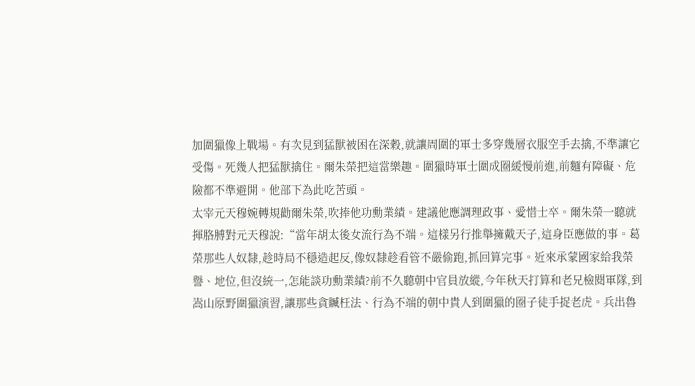加圍獵像上戰場。有次見到猛獸被困在深穀,就讓周圍的軍士多穿幾層衣服空手去擒,不準讓它受傷。死幾人把猛獸擒住。爾朱榮把這當樂趣。圍獵時軍士圍成圈緩慢前進,前麵有障礙、危險都不準避開。他部下為此吃苦頭。
太宰元天穆婉轉規勸爾朱榮,吹捧他功勳業績。建議他應調理政事、愛惜士卒。爾朱榮一聽就揮胳膊對元天穆說:“當年胡太後女流行為不端。這樣另行推舉擁戴天子,這身臣應做的事。葛榮那些人奴隸,趁時局不穩造起反,像奴隸趁看管不嚴偷跑,抓回算完事。近來承蒙國家給我榮譽、地位,但沒統一,怎能談功勳業績?前不久聽朝中官員放縱,今年秋天打算和老兄檢閱軍隊,到嵩山原野圍獵演習,讓那些貪贓枉法、行為不端的朝中貴人到圍獵的圈子徒手捉老虎。兵出魯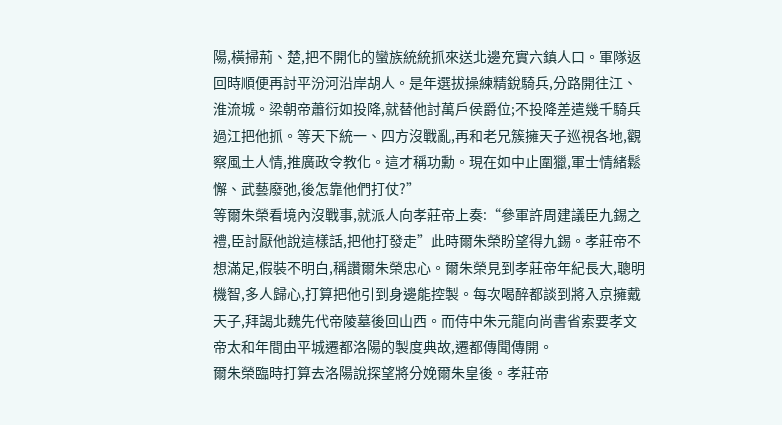陽,橫掃荊、楚,把不開化的蠻族統統抓來送北邊充實六鎮人口。軍隊返回時順便再討平汾河沿岸胡人。是年選拔操練精銳騎兵,分路開往江、淮流城。梁朝帝蕭衍如投降,就替他討萬戶侯爵位;不投降差遣幾千騎兵過江把他抓。等天下統一、四方沒戰亂,再和老兄簇擁天子巡視各地,觀察風土人情,推廣政令教化。這才稱功勳。現在如中止圍獵,軍士情緒鬆懈、武藝廢弛,後怎靠他們打仗?”
等爾朱榮看境內沒戰事,就派人向孝莊帝上奏:“參軍許周建議臣九錫之禮,臣討厭他說這樣話,把他打發走”此時爾朱榮盼望得九錫。孝莊帝不想滿足,假裝不明白,稱讚爾朱榮忠心。爾朱榮見到孝莊帝年紀長大,聰明機智,多人歸心,打算把他引到身邊能控製。每次喝醉都談到將入京擁戴天子,拜謁北魏先代帝陵墓後回山西。而侍中朱元龍向尚書省索要孝文帝太和年間由平城遷都洛陽的製度典故,遷都傳聞傳開。
爾朱榮臨時打算去洛陽說探望將分娩爾朱皇後。孝莊帝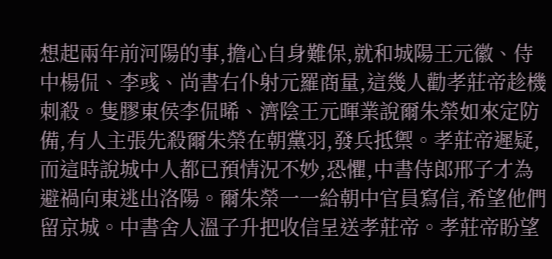想起兩年前河陽的事,擔心自身難保,就和城陽王元徽、侍中楊侃、李彧、尚書右仆射元羅商量,這幾人勸孝莊帝趁機刺殺。隻膠東侯李侃晞、濟陰王元暉業說爾朱榮如來定防備,有人主張先殺爾朱榮在朝黨羽,發兵抵禦。孝莊帝遲疑,而這時說城中人都已預情況不妙,恐懼,中書侍郎邢子才為避禍向東逃出洛陽。爾朱榮一一給朝中官員寫信,希望他們留京城。中書舍人溫子升把收信呈送孝莊帝。孝莊帝盼望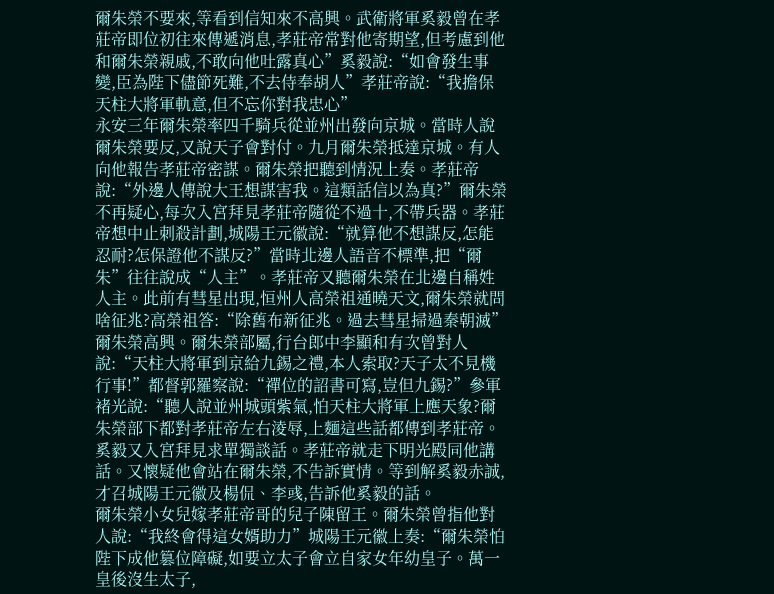爾朱榮不要來,等看到信知來不高興。武衛將軍奚毅曾在孝莊帝即位初往來傳遞消息,孝莊帝常對他寄期望,但考慮到他和爾朱榮親戚,不敢向他吐露真心”奚毅說:“如會發生事變,臣為陛下儘節死難,不去侍奉胡人”孝莊帝說:“我擔保天柱大將軍軌意,但不忘你對我忠心”
永安三年爾朱榮率四千騎兵從並州出發向京城。當時人說爾朱榮要反,又說天子會對付。九月爾朱榮抵達京城。有人向他報告孝莊帝密謀。爾朱榮把聽到情況上奏。孝莊帝說:“外邊人傳說大王想謀害我。這類話信以為真?”爾朱榮不再疑心,每次入宮拜見孝莊帝隨從不過十,不帶兵器。孝莊帝想中止刺殺計劃,城陽王元徽說:“就算他不想謀反,怎能忍耐?怎保證他不謀反?”當時北邊人語音不標準,把“爾朱”往往說成“人主”。孝莊帝又聽爾朱榮在北邊自稱姓人主。此前有彗星出現,恒州人高榮祖通曉天文,爾朱榮就問啥征兆?高榮祖答:“除舊布新征兆。過去彗星掃過秦朝滅”爾朱榮高興。爾朱榮部屬,行台郎中李顯和有次曾對人說:“天柱大將軍到京給九錫之禮,本人索取?天子太不見機行事!”都督郭羅察說:“禪位的詔書可寫,豈但九錫?”參軍褚光說:“聽人說並州城頭紫氣,怕天柱大將軍上應天象?爾朱榮部下都對孝莊帝左右淩辱,上麵這些話都傳到孝莊帝。奚毅又入宮拜見求單獨談話。孝莊帝就走下明光殿同他講話。又懷疑他會站在爾朱榮,不告訴實情。等到解奚毅赤誠,才召城陽王元徽及楊侃、李彧,告訴他奚毅的話。
爾朱榮小女兒嫁孝莊帝哥的兒子陳留王。爾朱榮曾指他對人說:“我終會得這女婿助力”城陽王元徽上奏:“爾朱榮怕陛下成他篡位障礙,如要立太子會立自家女年幼皇子。萬一皇後沒生太子,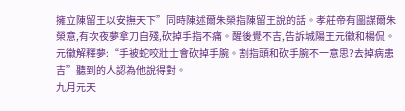擁立陳留王以安撫天下”同時陳述爾朱榮指陳留王說的話。孝莊帝有圖謀爾朱榮意,有次夜夢拿刀自殘,砍掉手指不痛。醒後覺不吉,告訴城陽王元徽和楊侃。元徽解釋夢:“手被蛇咬壯士會砍掉手腕。割指頭和砍手腕不一意思?去掉病患吉”聽到的人認為他說得對。
九月元天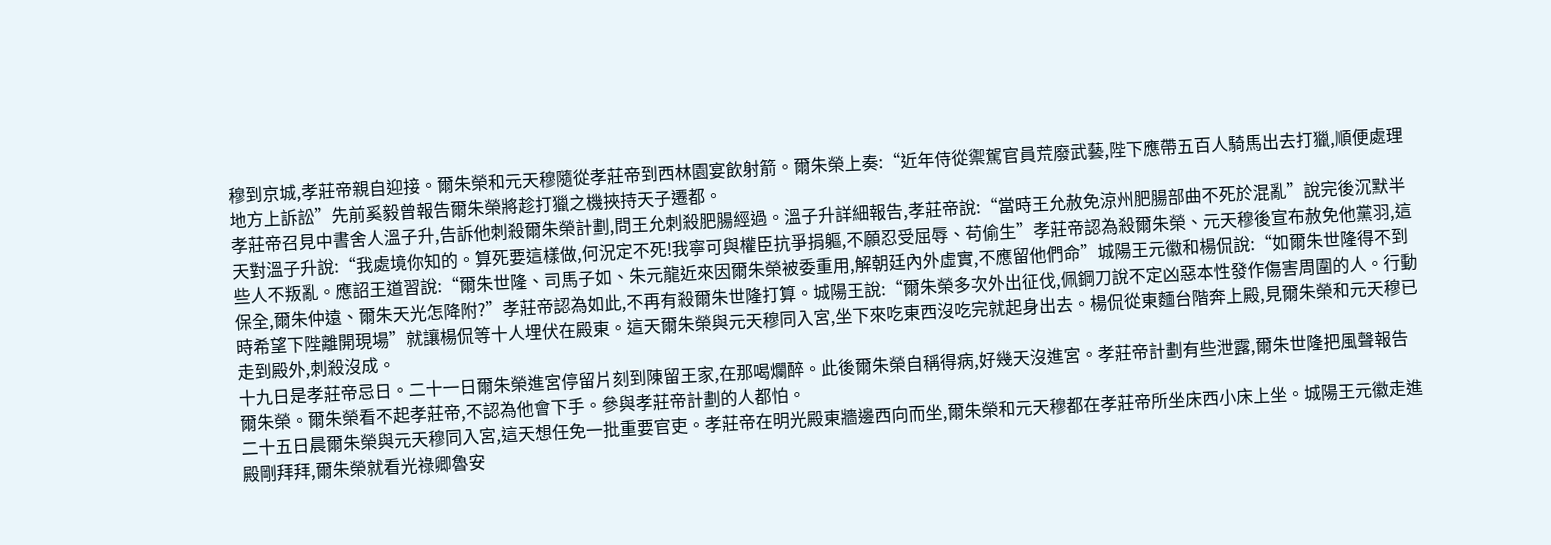穆到京城,孝莊帝親自迎接。爾朱榮和元天穆隨從孝莊帝到西林園宴飲射箭。爾朱榮上奏:“近年侍從禦駕官員荒廢武藝,陛下應帶五百人騎馬出去打獵,順便處理地方上訴訟”先前奚毅曾報告爾朱榮將趁打獵之機挾持天子遷都。
孝莊帝召見中書舍人溫子升,告訴他刺殺爾朱榮計劃,問王允刺殺肥腸經過。溫子升詳細報告,孝莊帝說:“當時王允赦免涼州肥腸部曲不死於混亂”說完後沉默半天對溫子升說:“我處境你知的。算死要這樣做,何況定不死!我寧可與權臣抗爭捐軀,不願忍受屈辱、苟偷生”孝莊帝認為殺爾朱榮、元天穆後宣布赦免他黨羽,這些人不叛亂。應詔王道習說:“爾朱世隆、司馬子如、朱元龍近來因爾朱榮被委重用,解朝廷內外虛實,不應留他們命”城陽王元徽和楊侃說:“如爾朱世隆得不到保全,爾朱仲遠、爾朱天光怎降附?”孝莊帝認為如此,不再有殺爾朱世隆打算。城陽王說:“爾朱榮多次外出征伐,佩鋼刀說不定凶惡本性發作傷害周圍的人。行動時希望下陛離開現場”就讓楊侃等十人埋伏在殿東。這天爾朱榮與元天穆同入宮,坐下來吃東西沒吃完就起身出去。楊侃從東麵台階奔上殿,見爾朱榮和元天穆已走到殿外,刺殺沒成。
十九日是孝莊帝忌日。二十一日爾朱榮進宮停留片刻到陳留王家,在那喝爛醉。此後爾朱榮自稱得病,好幾天沒進宮。孝莊帝計劃有些泄露,爾朱世隆把風聲報告爾朱榮。爾朱榮看不起孝莊帝,不認為他會下手。參與孝莊帝計劃的人都怕。
二十五日晨爾朱榮與元天穆同入宮,這天想任免一批重要官吏。孝莊帝在明光殿東牆邊西向而坐,爾朱榮和元天穆都在孝莊帝所坐床西小床上坐。城陽王元徽走進殿剛拜拜,爾朱榮就看光祿卿魯安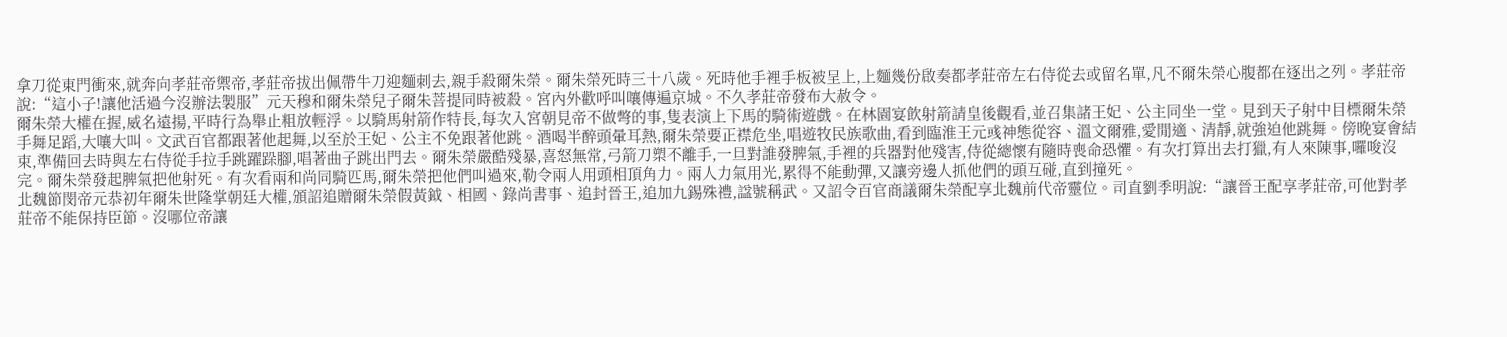拿刀從東門衝來,就奔向孝莊帝禦帝,孝莊帝拔出佩帶牛刀迎麵刺去,親手殺爾朱榮。爾朱榮死時三十八歲。死時他手裡手板被呈上,上麵幾份啟奏都孝莊帝左右侍從去或留名單,凡不爾朱榮心腹都在逐出之列。孝莊帝說:“這小子!讓他活過今沒辦法製服”元天穆和爾朱榮兒子爾朱菩提同時被殺。宮內外歡呼叫嚷傳遍京城。不久孝莊帝發布大赦令。
爾朱榮大權在握,威名遠揚,平時行為舉止粗放輕浮。以騎馬射箭作特長,每次入宮朝見帝不做彆的事,隻表演上下馬的騎術遊戲。在林園宴飲射箭請皇後觀看,並召集諸王妃、公主同坐一堂。見到天子射中目標爾朱榮手舞足蹈,大嚷大叫。文武百官都跟著他起舞,以至於王妃、公主不免跟著他跳。酒喝半醉頭暈耳熱,爾朱榮要正襟危坐,唱遊牧民族歌曲,看到臨淮王元彧神態從容、溫文爾雅,愛閒適、清靜,就強迫他跳舞。傍晚宴會結束,準備回去時與左右侍從手拉手跳躍跺腳,唱著曲子跳出門去。爾朱榮嚴酷殘暴,喜怒無常,弓箭刀槊不離手,一旦對誰發脾氣,手裡的兵器對他殘害,侍從總懷有隨時喪命恐懼。有次打算出去打獵,有人來陳事,囉唆沒完。爾朱榮發起脾氣把他射死。有次看兩和尚同騎匹馬,爾朱榮把他們叫過來,勒令兩人用頭相頂角力。兩人力氣用光,累得不能動彈,又讓旁邊人抓他們的頭互碰,直到撞死。
北魏節閔帝元恭初年爾朱世隆掌朝廷大權,頒詔追贈爾朱榮假黃鉞、相國、錄尚書事、追封晉王,追加九錫殊禮,諡號稱武。又詔令百官商議爾朱榮配享北魏前代帝靈位。司直劉季明說:“讓晉王配享孝莊帝,可他對孝莊帝不能保持臣節。沒哪位帝讓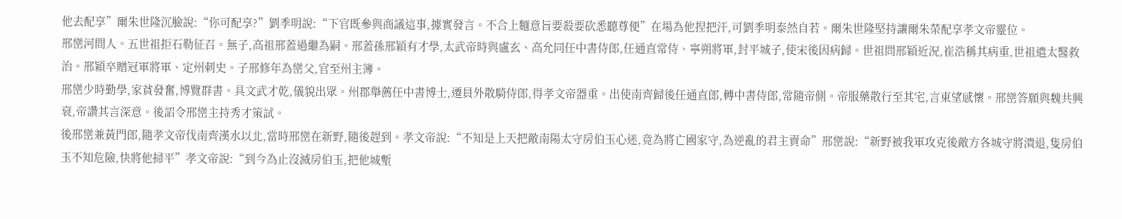他去配享”爾朱世隆沉臉說:“你可配享?”劉季明說:“下官既參與商議這事,據實發言。不合上麵意旨要殺要砍悉聽尊便”在場為他捏把汗,可劉季明泰然自若。爾朱世隆堅持讓爾朱榮配享孝文帝靈位。
邢巒河間人。五世祖拒石勒征召。無子,高祖邢蓋過繼為嗣。邢蓋孫邢穎有才學,太武帝時與盧玄、高允同任中書侍郎,任通直常侍、寧朔將軍,封平城子,使宋後因病歸。世祖問邢穎近況,崔浩稱其病重,世祖遣太醫救治。邢穎卒贈冠軍將軍、定州刺史。子邢修年為巒父,官至州主簿。
邢巒少時勤學,家貧發奮,博覽群書。具文武才乾,儀貌出眾。州郡舉薦任中書博士,遷員外散騎侍郎,得孝文帝器重。出使南齊歸後任通直郎,轉中書侍郎,常隨帝側。帝服藥散行至其宅,言東望感懷。邢巒答願與魏共興衰,帝讚其言深意。後詔令邢巒主持秀才策試。
後邢巒兼黃門郎,隨孝文帝伐南齊漢水以北,當時邢巒在新野,隨後趕到。孝文帝說:“不知是上天把敵南陽太守房伯玉心迷,竟為將亡國家守,為逆亂的君主賣命”邢巒說:“新野被我軍攻克後敵方各城守將潰退,隻房伯玉不知危險,快將他掃平”孝文帝說:“到今為止沒滅房伯玉,把他城塹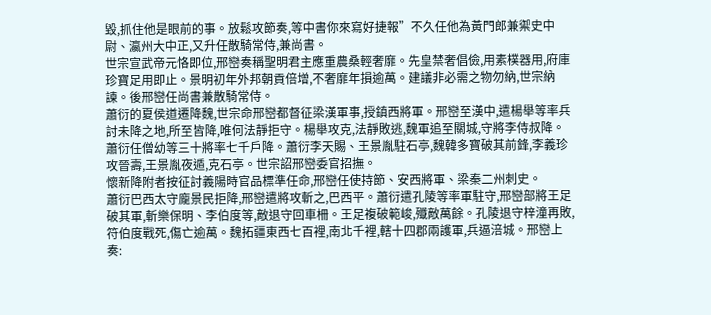毀,抓住他是眼前的事。放鬆攻節奏,等中書你來寫好捷報”不久任他為黃門郎兼禦史中尉、瀛州大中正,又升任散騎常侍,兼尚書。
世宗宣武帝元恪即位,邢巒奏稱聖明君主應重農桑輕奢靡。先皇禁奢倡儉,用素樸器用,府庫珍寶足用即止。景明初年外邦朝貢倍增,不奢靡年損逾萬。建議非必需之物勿納,世宗納諫。後邢巒任尚書兼散騎常侍。
蕭衍的夏侯道遷降魏,世宗命邢巒都督征梁漢軍事,授鎮西將軍。邢巒至漢中,遣楊舉等率兵討未降之地,所至皆降,唯何法靜拒守。楊舉攻克,法靜敗逃,魏軍追至關城,守將李侍叔降。蕭衍任僧幼等三十將率七千戶降。蕭衍李天賜、王景胤駐石亭,魏韓多寶破其前鋒,李義珍攻晉壽,王景胤夜遁,克石亭。世宗詔邢巒委官招撫。
懷新降附者按征討義陽時官品標準任命,邢巒任使持節、安西將軍、梁秦二州刺史。
蕭衍巴西太守龐景民拒降,邢巒遣將攻斬之,巴西平。蕭衍遣孔陵等率軍駐守,邢巒部將王足破其軍,斬樂保明、李伯度等,敵退守回車柵。王足複破範峻,殲敵萬餘。孔陵退守梓潼再敗,符伯度戰死,傷亡逾萬。魏拓疆東西七百裡,南北千裡,轄十四郡兩護軍,兵逼涪城。邢巒上奏: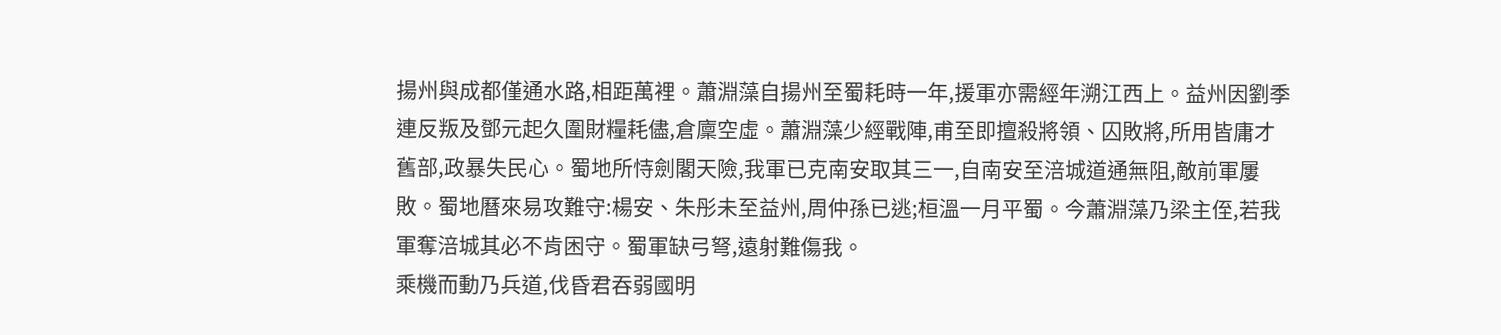揚州與成都僅通水路,相距萬裡。蕭淵藻自揚州至蜀耗時一年,援軍亦需經年溯江西上。益州因劉季連反叛及鄧元起久圍財糧耗儘,倉廩空虛。蕭淵藻少經戰陣,甫至即擅殺將領、囚敗將,所用皆庸才舊部,政暴失民心。蜀地所恃劍閣天險,我軍已克南安取其三一,自南安至涪城道通無阻,敵前軍屢敗。蜀地曆來易攻難守:楊安、朱彤未至益州,周仲孫已逃;桓溫一月平蜀。今蕭淵藻乃梁主侄,若我軍奪涪城其必不肯困守。蜀軍缺弓弩,遠射難傷我。
乘機而動乃兵道,伐昏君吞弱國明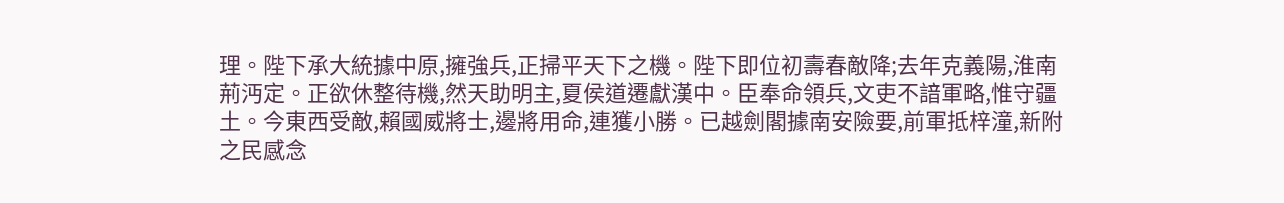理。陛下承大統據中原,擁強兵,正掃平天下之機。陛下即位初壽春敵降;去年克義陽,淮南荊沔定。正欲休整待機,然天助明主,夏侯道遷獻漢中。臣奉命領兵,文吏不諳軍略,惟守疆土。今東西受敵,賴國威將士,邊將用命,連獲小勝。已越劍閣據南安險要,前軍抵梓潼,新附之民感念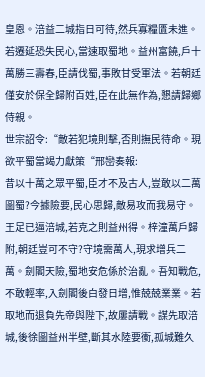皇恩。涪益二城指日可待,然兵寡糧匱未進。若遷延恐失民心,當速取蜀地。益州富饒,戶十萬勝三壽春,臣請伐蜀,事敗甘受軍法。若朝廷僅安於保全歸附百姓,臣在此無作為,懇請歸鄉侍親。
世宗詔令:“敵若犯境則擊,否則撫民待命。現欲平蜀當竭力獻策“邢巒奏報:
昔以十萬之眾平蜀,臣才不及古人,豈敢以二萬圖蜀?今據險要,民心思歸,敵易攻而我易守。王足已逼涪城,若克之則益州得。梓潼萬戶歸附,朝廷豈可不守?守境需萬人,現求增兵二萬。劍閣天險,蜀地安危係於治亂。吾知戰危,不敢輕率,入劍閣後白發日增,惟兢兢業業。若取地而退負先帝與陛下,故屢請戰。謀先取涪城,後徐圖益州半壁,斷其水陸要衝,孤城難久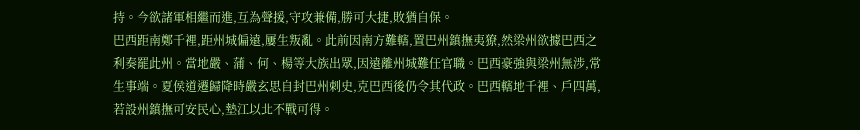持。今欲諸軍相繼而進,互為聲援,守攻兼備,勝可大捷,敗猶自保。
巴西距南鄭千裡,距州城偏遠,屢生叛亂。此前因南方難轄,置巴州鎮撫夷獠,然梁州欲據巴西之利奏罷此州。當地嚴、蒲、何、楊等大族出眾,因遠離州城難任官職。巴西豪強與梁州無涉,常生事端。夏侯道遷歸降時嚴玄思自封巴州刺史,克巴西後仍令其代政。巴西轄地千裡、戶四萬,若設州鎮撫可安民心,墊江以北不戰可得。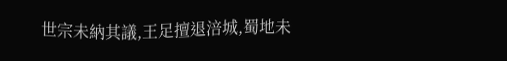世宗未納其議,王足擅退涪城,蜀地未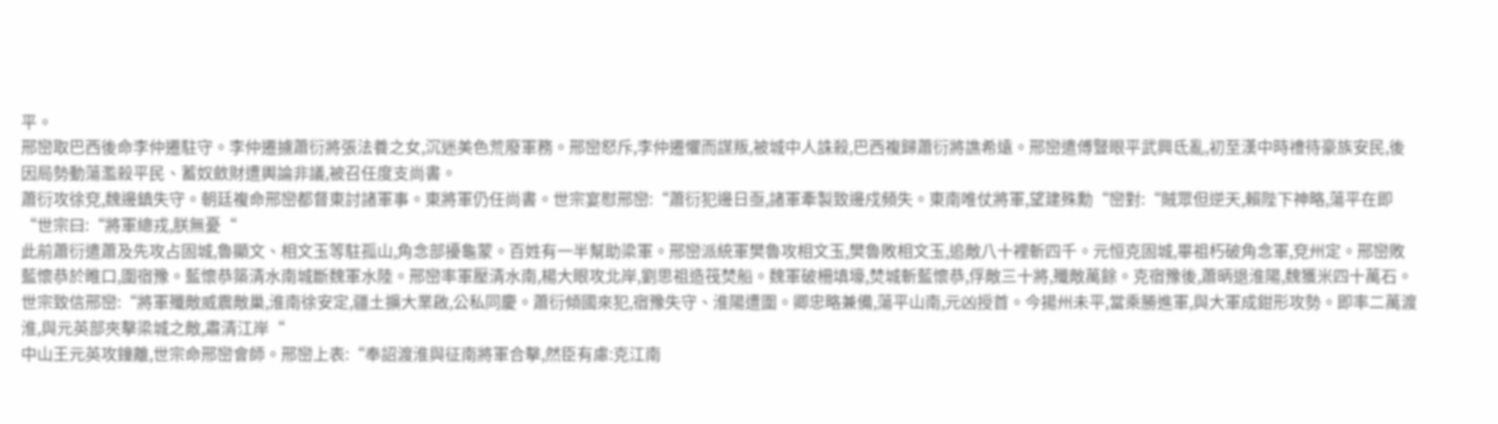平。
邢巒取巴西後命李仲遷駐守。李仲遷擄蕭衍將張法養之女,沉迷美色荒廢軍務。邢巒怒斥,李仲遷懼而謀叛,被城中人誅殺,巴西複歸蕭衍將譙希遠。邢巒遣傅豎眼平武興氐亂,初至漢中時禮待豪族安民,後因局勢動蕩濫殺平民、蓄奴斂財遭輿論非議,被召任度支尚書。
蕭衍攻徐兗,魏邊鎮失守。朝廷複命邢巒都督東討諸軍事。東將軍仍任尚書。世宗宴慰邢巒:“蕭衍犯邊日亟,諸軍牽製致邊戍頻失。東南唯仗將軍,望建殊勳“巒對:“賊眾但逆天,賴陛下神略,蕩平在即“世宗曰:“將軍總戎,朕無憂“
此前蕭衍遣蕭及先攻占固城,魯顯文、相文玉等駐孤山,角念部擾龜蒙。百姓有一半幫助梁軍。邢巒派統軍樊魯攻相文玉,樊魯敗相文玉,追敵八十裡斬四千。元恒克固城,畢祖朽破角念軍,兗州定。邢巒敗藍懷恭於睢口,圍宿豫。藍懷恭築清水南城斷魏軍水陸。邢巒率軍壓清水南,楊大眼攻北岸,劉思祖造筏焚船。魏軍破柵填壕,焚城斬藍懷恭,俘敵三十將,殲敵萬餘。克宿豫後,蕭昞退淮陽,魏獲米四十萬石。
世宗致信邢巒:“將軍殲敵威震敵巢,淮南徐安定,疆土擴大業啟,公私同慶。蕭衍傾國來犯,宿豫失守、淮陽遭圍。卿忠略兼備,蕩平山南,元凶授首。今揚州未平,當乘勝進軍,與大軍成鉗形攻勢。即率二萬渡淮,與元英部夾擊梁城之敵,肅清江岸“
中山王元英攻鐘離,世宗命邢巒會師。邢巒上表:“奉詔渡淮與征南將軍合擊,然臣有慮:克江南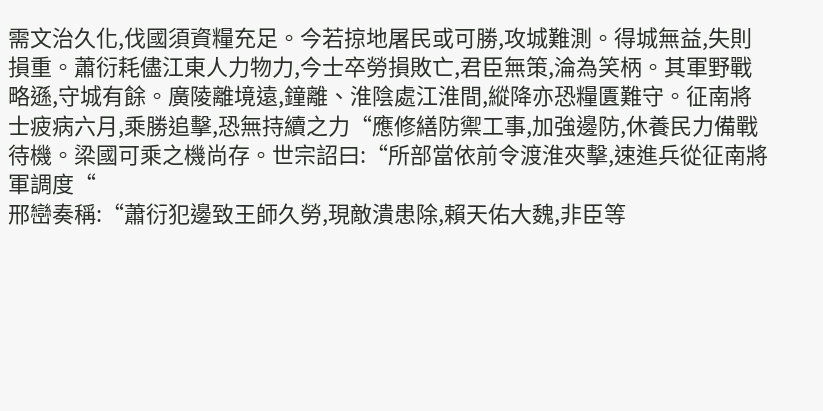需文治久化,伐國須資糧充足。今若掠地屠民或可勝,攻城難測。得城無益,失則損重。蕭衍耗儘江東人力物力,今士卒勞損敗亡,君臣無策,淪為笑柄。其軍野戰略遜,守城有餘。廣陵離境遠,鐘離、淮陰處江淮間,縱降亦恐糧匱難守。征南將士疲病六月,乘勝追擊,恐無持續之力“應修繕防禦工事,加強邊防,休養民力備戰待機。梁國可乘之機尚存。世宗詔曰:“所部當依前令渡淮夾擊,速進兵從征南將軍調度“
邢巒奏稱:“蕭衍犯邊致王師久勞,現敵潰患除,賴天佑大魏,非臣等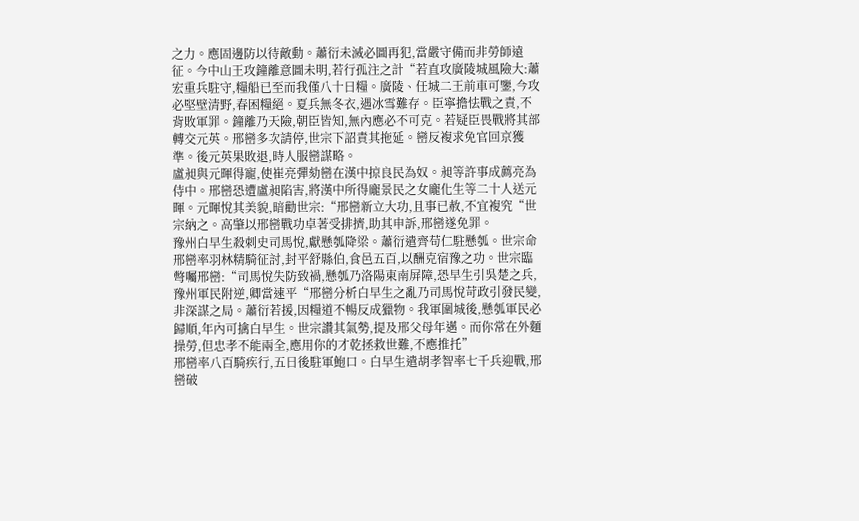之力。應固邊防以待敵動。蕭衍未滅必圖再犯,當嚴守備而非勞師遠征。今中山王攻鐘離意圖未明,若行孤注之計“若直攻廣陵城風險大:蕭宏重兵駐守,糧船已至而我僅八十日糧。廣陵、任城二王前車可鑒,今攻必堅壁清野,春困糧絕。夏兵無冬衣,遇冰雪難存。臣寧擔怯戰之責,不背敗軍罪。鐘離乃天險,朝臣皆知,無內應必不可克。若疑臣畏戰將其部轉交元英。邢巒多次請停,世宗下詔責其拖延。巒反複求免官回京獲準。後元英果敗退,時人服巒謀略。
盧昶與元暉得寵,使崔亮彈劾巒在漢中掠良民為奴。昶等許事成薦亮為侍中。邢巒恐遭盧昶陷害,將漢中所得龐景民之女龐化生等二十人送元暉。元暉悅其美貌,暗勸世宗:“邢巒新立大功,且事已赦,不宜複究“世宗納之。高肇以邢巒戰功卓著受排擠,助其申訴,邢巒遂免罪。
豫州白早生殺刺史司馬悅,獻懸瓠降梁。蕭衍遣齊苟仁駐懸瓠。世宗命邢巒率羽林精騎征討,封平舒縣伯,食邑五百,以酬克宿豫之功。世宗臨彆囑邢巒:“司馬悅失防致禍,懸瓠乃洛陽東南屏障,恐早生引吳楚之兵,豫州軍民附逆,卿當速平“邢巒分析白早生之亂乃司馬悅苛政引發民變,非深謀之局。蕭衍若援,因糧道不暢反成獵物。我軍圍城後,懸瓠軍民必歸順,年內可擒白早生。世宗讚其氣勢,提及邢父母年邁。而你常在外麵操勞,但忠孝不能兩全,應用你的才乾拯救世難,不應推托”
邢巒率八百騎疾行,五日後駐軍鮑口。白早生遣胡孝智率七千兵迎戰,邢巒破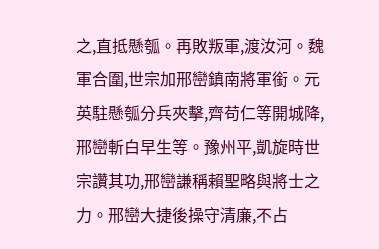之,直抵懸瓠。再敗叛軍,渡汝河。魏軍合圍,世宗加邢巒鎮南將軍銜。元英駐懸瓠分兵夾擊,齊苟仁等開城降,邢巒斬白早生等。豫州平,凱旋時世宗讚其功,邢巒謙稱賴聖略與將士之力。邢巒大捷後操守清廉,不占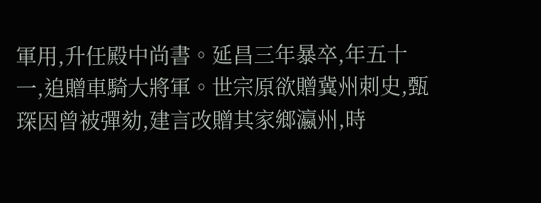軍用,升任殿中尚書。延昌三年暴卒,年五十一,追贈車騎大將軍。世宗原欲贈冀州刺史,甄琛因曾被彈劾,建言改贈其家鄉瀛州,時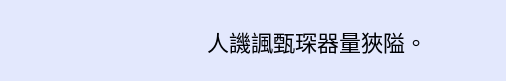人譏諷甄琛器量狹隘。